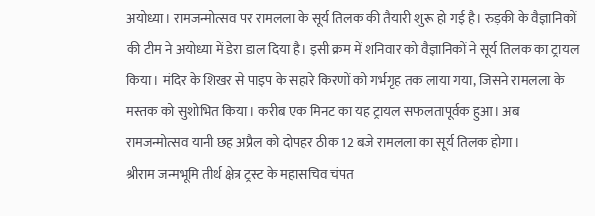अयोध्या। रामजन्मोत्सव पर रामलला के सूर्य तिलक की तैयारी शुरू हो गई है। रुड़की के वैज्ञानिकों की टीम ने अयोध्या में डेरा डाल दिया है। इसी क्रम में शनिवार को वैज्ञानिकों ने सूर्य तिलक का ट्रायल किया। मंदिर के शिखर से पाइप के सहारे किरणों को गर्भगृह तक लाया गया, जिसने रामलला के मस्तक को सुशोभित किया। करीब एक मिनट का यह ट्रायल सफलतापूर्वक हुआ। अब रामजन्मोत्सव यानी छह अप्रैल को दोपहर ठीक 12 बजे रामलला का सूर्य तिलक होगा।
श्रीराम जन्मभूमि तीर्थ क्षेत्र ट्रस्ट के महासचिव चंपत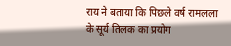राय ने बताया कि पिछले वर्ष रामलला के सूर्य तिलक का प्रयोग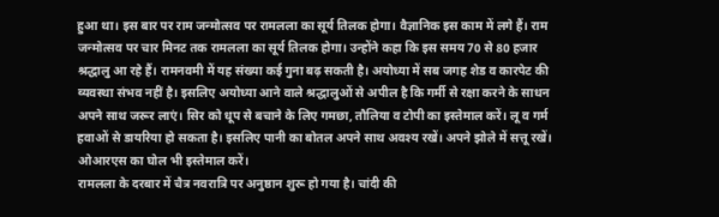हुआ था। इस बार पर राम जन्मोत्सव पर रामलला का सूर्य तिलक होगा। वैज्ञानिक इस काम में लगे हैं। राम जन्मोत्सव पर चार मिनट तक रामलला का सूर्य तिलक होगा। उन्होंने कहा कि इस समय 70 से 80 हजार श्रद्धालु आ रहे हैं। रामनवमी में यह संख्या कई गुना बढ़ सकती है। अयोध्या में सब जगह शेड व कारपेट की व्यवस्था संभव नहीं है। इसलिए अयोध्या आने वाले श्रद्धालुओं से अपील है कि गर्मी से रक्षा करने के साधन अपने साथ जरूर लाएं। सिर को धूप से बचाने के लिए गमछा, तौलिया व टोपी का इस्तेमाल करें। लू व गर्म हवाओं से डायरिया हो सकता है। इसलिए पानी का बोतल अपने साथ अवश्य रखें। अपने झोले में सत्तू रखें। ओआरएस का घोल भी इस्तेमाल करें।
रामलला के दरबार में चैत्र नवरात्रि पर अनुष्ठान शुरू हो गया है। चांदी की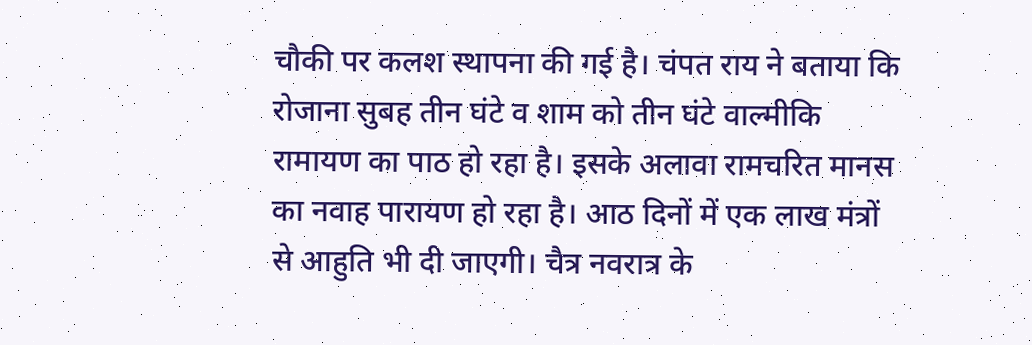चौकी पर कलश स्थापना की गई है। चंपत राय ने बताया कि रोजाना सुबह तीन घंटे व शाम को तीन घंटे वाल्मीकि रामायण का पाठ हो रहा है। इसके अलावा रामचरित मानस का नवाह पारायण हो रहा है। आठ दिनों में एक लाख मंत्रों से आहुति भी दी जाएगी। चैत्र नवरात्र के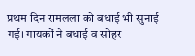प्रथम दिन रामलला को बधाई भी सुनाई गई। गायकों ने बधाई व सोहर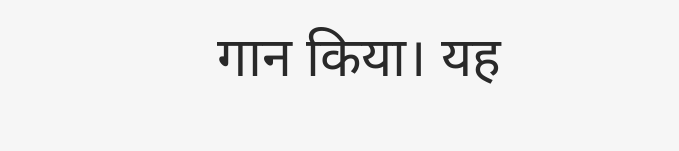गान किया। यह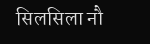सिलसिला नौ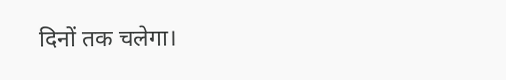दिनों तक चलेगा।